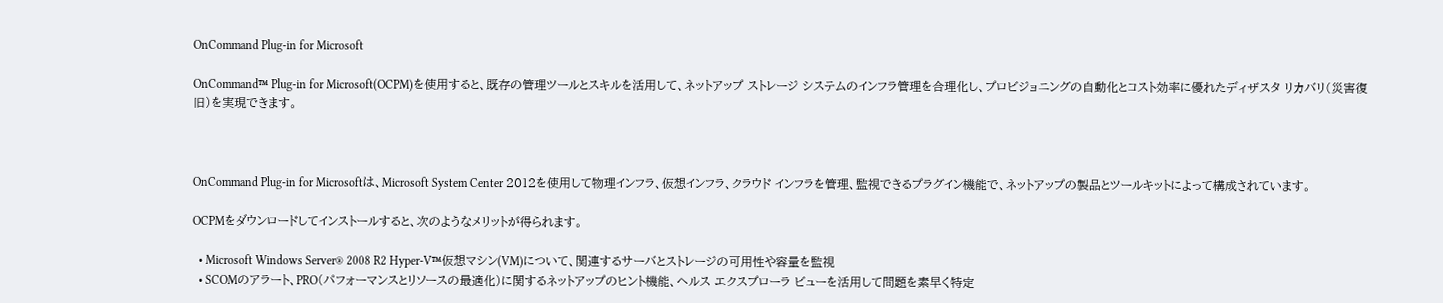OnCommand Plug-in for Microsoft

OnCommand™ Plug-in for Microsoft(OCPM)を使用すると、既存の管理ツールとスキルを活用して、ネットアップ ストレージ システムのインフラ管理を合理化し、プロビジョニングの自動化とコスト効率に優れたディザスタ リカバリ(災害復旧)を実現できます。



OnCommand Plug-in for Microsoftは、Microsoft System Center 2012を使用して物理インフラ、仮想インフラ、クラウド インフラを管理、監視できるプラグイン機能で、ネットアップの製品とツールキットによって構成されています。

OCPMをダウンロードしてインストールすると、次のようなメリットが得られます。

  • Microsoft Windows Server® 2008 R2 Hyper-V™仮想マシン(VM)について、関連するサーバとストレージの可用性や容量を監視
  • SCOMのアラート、PRO(パフォーマンスとリソースの最適化)に関するネットアップのヒント機能、ヘルス エクスプローラ ビューを活用して問題を素早く特定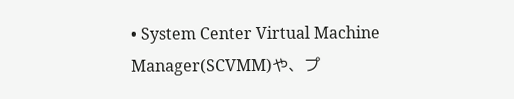• System Center Virtual Machine Manager(SCVMM)や、プ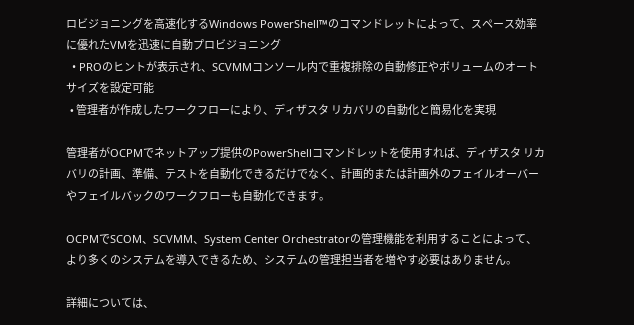ロビジョニングを高速化するWindows PowerShell™のコマンドレットによって、スペース効率に優れたVMを迅速に自動プロビジョニング
  • PROのヒントが表示され、SCVMMコンソール内で重複排除の自動修正やボリュームのオートサイズを設定可能
  • 管理者が作成したワークフローにより、ディザスタ リカバリの自動化と簡易化を実現

管理者がOCPMでネットアップ提供のPowerShellコマンドレットを使用すれば、ディザスタ リカバリの計画、準備、テストを自動化できるだけでなく、計画的または計画外のフェイルオーバーやフェイルバックのワークフローも自動化できます。

OCPMでSCOM、SCVMM、System Center Orchestratorの管理機能を利用することによって、より多くのシステムを導入できるため、システムの管理担当者を増やす必要はありません。

詳細については、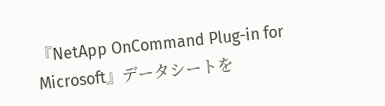『NetApp OnCommand Plug-in for Microsoft』データシートを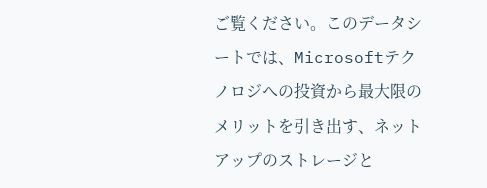ご覧ください。このデータシートでは、Microsoftテクノロジへの投資から最大限のメリットを引き出す、ネットアップのストレージと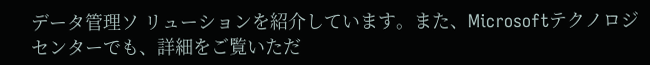データ管理ソ リューションを紹介しています。また、Microsoftテクノロジ センターでも、詳細をご覧いただ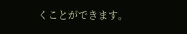くことができます。